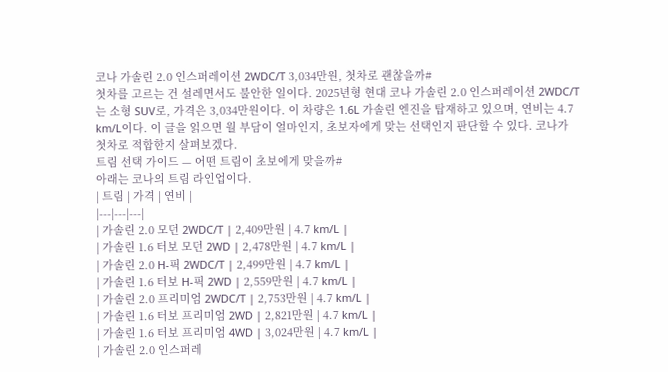코나 가솔린 2.0 인스퍼레이션 2WDC/T 3,034만원, 첫차로 괜찮을까#
첫차를 고르는 건 설레면서도 불안한 일이다. 2025년형 현대 코나 가솔린 2.0 인스퍼레이션 2WDC/T는 소형 SUV로, 가격은 3,034만원이다. 이 차량은 1.6L 가솔린 엔진을 탑재하고 있으며, 연비는 4.7 km/L이다. 이 글을 읽으면 월 부담이 얼마인지, 초보자에게 맞는 선택인지 판단할 수 있다. 코나가 첫차로 적합한지 살펴보겠다.
트림 선택 가이드 — 어떤 트림이 초보에게 맞을까#
아래는 코나의 트림 라인업이다.
| 트림 | 가격 | 연비 |
|---|---|---|
| 가솔린 2.0 모던 2WDC/T | 2,409만원 | 4.7 km/L |
| 가솔린 1.6 터보 모던 2WD | 2,478만원 | 4.7 km/L |
| 가솔린 2.0 H-픽 2WDC/T | 2,499만원 | 4.7 km/L |
| 가솔린 1.6 터보 H-픽 2WD | 2,559만원 | 4.7 km/L |
| 가솔린 2.0 프리미엄 2WDC/T | 2,753만원 | 4.7 km/L |
| 가솔린 1.6 터보 프리미엄 2WD | 2,821만원 | 4.7 km/L |
| 가솔린 1.6 터보 프리미엄 4WD | 3,024만원 | 4.7 km/L |
| 가솔린 2.0 인스퍼레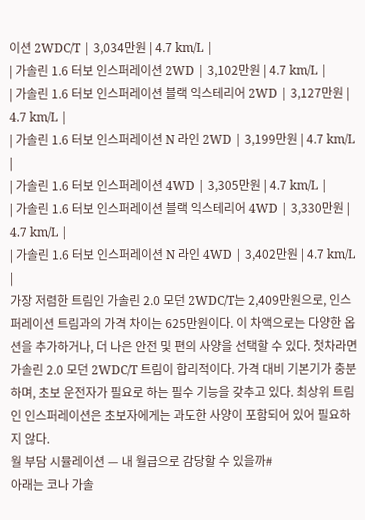이션 2WDC/T | 3,034만원 | 4.7 km/L |
| 가솔린 1.6 터보 인스퍼레이션 2WD | 3,102만원 | 4.7 km/L |
| 가솔린 1.6 터보 인스퍼레이션 블랙 익스테리어 2WD | 3,127만원 | 4.7 km/L |
| 가솔린 1.6 터보 인스퍼레이션 N 라인 2WD | 3,199만원 | 4.7 km/L |
| 가솔린 1.6 터보 인스퍼레이션 4WD | 3,305만원 | 4.7 km/L |
| 가솔린 1.6 터보 인스퍼레이션 블랙 익스테리어 4WD | 3,330만원 | 4.7 km/L |
| 가솔린 1.6 터보 인스퍼레이션 N 라인 4WD | 3,402만원 | 4.7 km/L |
가장 저렴한 트림인 가솔린 2.0 모던 2WDC/T는 2,409만원으로, 인스퍼레이션 트림과의 가격 차이는 625만원이다. 이 차액으로는 다양한 옵션을 추가하거나, 더 나은 안전 및 편의 사양을 선택할 수 있다. 첫차라면 가솔린 2.0 모던 2WDC/T 트림이 합리적이다. 가격 대비 기본기가 충분하며, 초보 운전자가 필요로 하는 필수 기능을 갖추고 있다. 최상위 트림인 인스퍼레이션은 초보자에게는 과도한 사양이 포함되어 있어 필요하지 않다.
월 부담 시뮬레이션 — 내 월급으로 감당할 수 있을까#
아래는 코나 가솔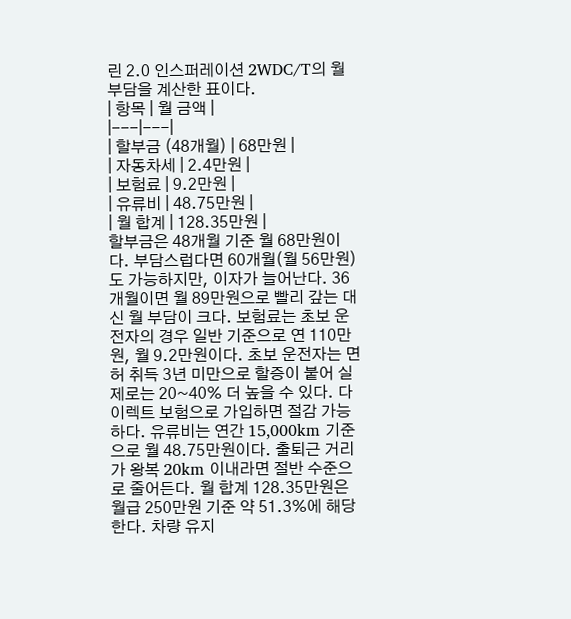린 2.0 인스퍼레이션 2WDC/T의 월 부담을 계산한 표이다.
| 항목 | 월 금액 |
|---|---|
| 할부금 (48개월) | 68만원 |
| 자동차세 | 2.4만원 |
| 보험료 | 9.2만원 |
| 유류비 | 48.75만원 |
| 월 합계 | 128.35만원 |
할부금은 48개월 기준 월 68만원이다. 부담스럽다면 60개월(월 56만원)도 가능하지만, 이자가 늘어난다. 36개월이면 월 89만원으로 빨리 갚는 대신 월 부담이 크다. 보험료는 초보 운전자의 경우 일반 기준으로 연 110만원, 월 9.2만원이다. 초보 운전자는 면허 취득 3년 미만으로 할증이 붙어 실제로는 20~40% 더 높을 수 있다. 다이렉트 보험으로 가입하면 절감 가능하다. 유류비는 연간 15,000km 기준으로 월 48.75만원이다. 출퇴근 거리가 왕복 20km 이내라면 절반 수준으로 줄어든다. 월 합계 128.35만원은 월급 250만원 기준 약 51.3%에 해당한다. 차량 유지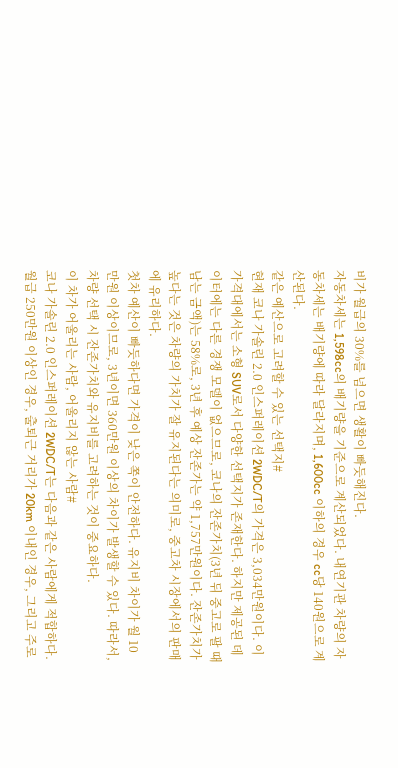비가 월급의 30%를 넘으면 생활이 빠듯해진다.
자동차세는 1,598cc의 배기량을 기준으로 계산되었다. 내연기관 차량의 자동차세는 배기량에 따라 달라지며, 1,600cc 이하의 경우 cc당 140원으로 계산된다.
같은 예산으로 고려할 수 있는 선택지#
현재 코나 가솔린 2.0 인스퍼레이션 2WDC/T의 가격은 3,034만원이다. 이 가격대에서는 소형 SUV로서 다양한 선택지가 존재한다. 하지만 제공된 데이터에는 다른 경쟁 모델이 없으므로, 코나의 잔존가치(3년 뒤 중고로 팔 때 남는 금액)는 58%로, 3년 후 예상 잔존가는 약 1,757만원이다. 잔존가치가 높다는 것은 차량의 가치가 잘 유지된다는 의미로, 중고차 시장에서의 판매에 유리하다.
첫차 예산이 빠듯하다면 가격이 낮은 쪽이 안전하다. 유지비 차이가 월 10만원 이상이므로, 3년이면 360만원 이상의 차이가 발생할 수 있다. 따라서, 차량 선택 시 잔존가치와 유지비를 고려하는 것이 중요하다.
이 차가 어울리는 사람, 어울리지 않는 사람#
코나 가솔린 2.0 인스퍼레이션 2WDC/T는 다음과 같은 사람에게 적합하다. 월급 250만원 이상인 경우, 출퇴근 거리가 20km 이내인 경우, 그리고 주로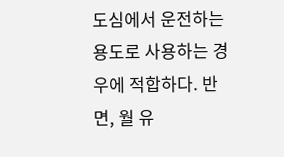도심에서 운전하는 용도로 사용하는 경우에 적합하다. 반면, 월 유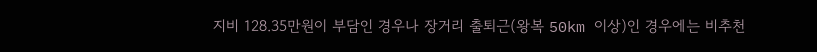지비 128.35만원이 부담인 경우나 장거리 출퇴근(왕복 50km 이상)인 경우에는 비추천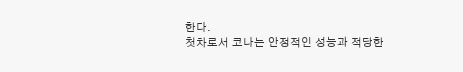한다.
첫차로서 코나는 안정적인 성능과 적당한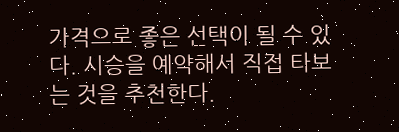가격으로 좋은 선택이 될 수 있다. 시승을 예약해서 직접 타보는 것을 추천한다.